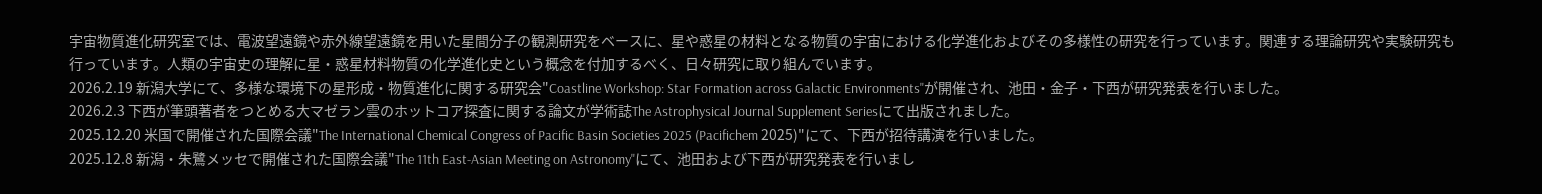宇宙物質進化研究室では、電波望遠鏡や赤外線望遠鏡を用いた星間分子の観測研究をベースに、星や惑星の材料となる物質の宇宙における化学進化およびその多様性の研究を行っています。関連する理論研究や実験研究も行っています。人類の宇宙史の理解に星・惑星材料物質の化学進化史という概念を付加するべく、日々研究に取り組んでいます。
2026.2.19 新潟大学にて、多様な環境下の星形成・物質進化に関する研究会"Coastline Workshop: Star Formation across Galactic Environments"が開催され、池田・金子・下西が研究発表を行いました。
2026.2.3 下西が筆頭著者をつとめる大マゼラン雲のホットコア探査に関する論文が学術誌The Astrophysical Journal Supplement Seriesにて出版されました。
2025.12.20 米国で開催された国際会議"The International Chemical Congress of Pacific Basin Societies 2025 (Pacifichem 2025)"にて、下西が招待講演を行いました。
2025.12.8 新潟・朱鷺メッセで開催された国際会議"The 11th East-Asian Meeting on Astronomy"にて、池田および下西が研究発表を行いまし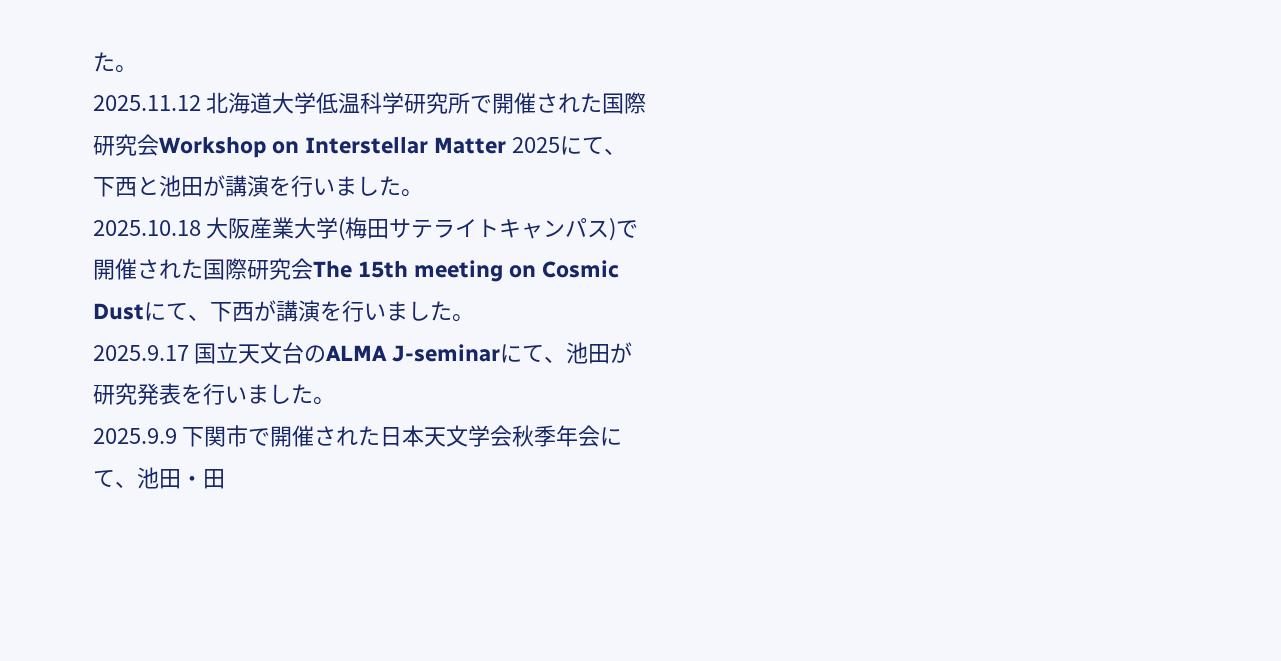た。
2025.11.12 北海道大学低温科学研究所で開催された国際研究会Workshop on Interstellar Matter 2025にて、下西と池田が講演を行いました。
2025.10.18 大阪産業大学(梅田サテライトキャンパス)で開催された国際研究会The 15th meeting on Cosmic Dustにて、下西が講演を行いました。
2025.9.17 国立天文台のALMA J-seminarにて、池田が研究発表を行いました。
2025.9.9 下関市で開催された日本天文学会秋季年会にて、池田・田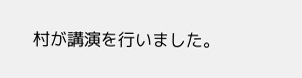村が講演を行いました。